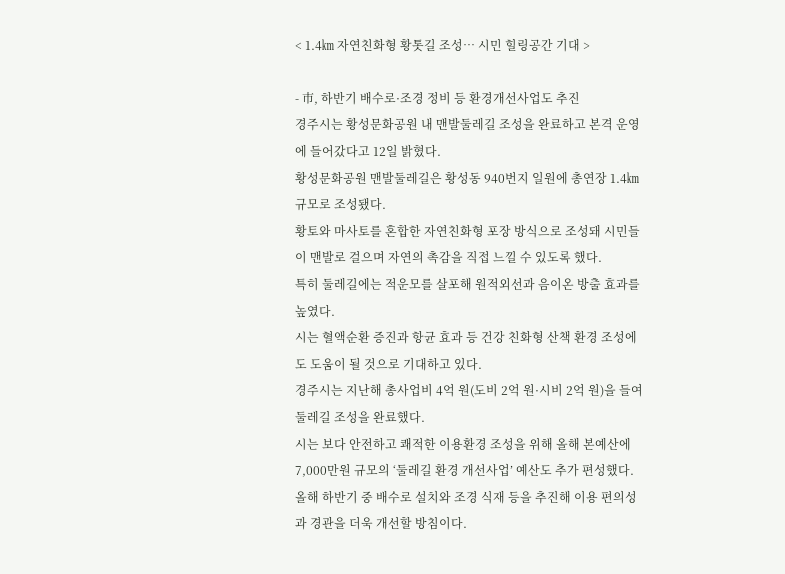< 1.4㎞ 자연친화형 황톳길 조성… 시민 힐링공간 기대 >

- 市, 하반기 배수로·조경 정비 등 환경개선사업도 추진
경주시는 황성문화공원 내 맨발둘레길 조성을 완료하고 본격 운영에 들어갔다고 12일 밝혔다.
황성문화공원 맨발둘레길은 황성동 940번지 일원에 총연장 1.4㎞ 규모로 조성됐다.
황토와 마사토를 혼합한 자연친화형 포장 방식으로 조성돼 시민들이 맨발로 걸으며 자연의 촉감을 직접 느낄 수 있도록 했다.
특히 둘레길에는 적운모를 살포해 원적외선과 음이온 방출 효과를 높였다.
시는 혈액순환 증진과 항균 효과 등 건강 친화형 산책 환경 조성에도 도움이 될 것으로 기대하고 있다.
경주시는 지난해 총사업비 4억 원(도비 2억 원·시비 2억 원)을 들여 둘레길 조성을 완료했다.
시는 보다 안전하고 쾌적한 이용환경 조성을 위해 올해 본예산에 7,000만원 규모의 ‘둘레길 환경 개선사업’ 예산도 추가 편성했다.
올해 하반기 중 배수로 설치와 조경 식재 등을 추진해 이용 편의성과 경관을 더욱 개선할 방침이다.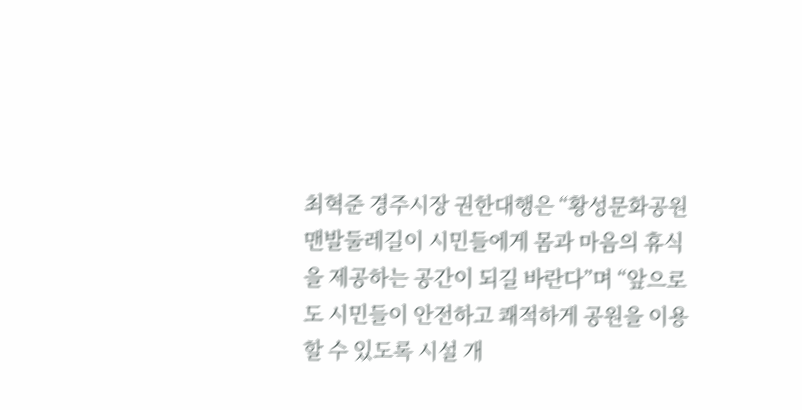최혁준 경주시장 권한대행은 “황성문화공원 맨발둘레길이 시민들에게 몸과 마음의 휴식을 제공하는 공간이 되길 바란다”며 “앞으로도 시민들이 안전하고 쾌적하게 공원을 이용할 수 있도록 시설 개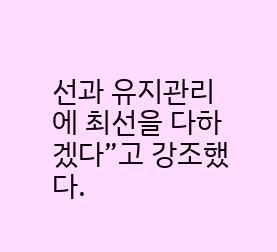선과 유지관리에 최선을 다하겠다”고 강조했다.